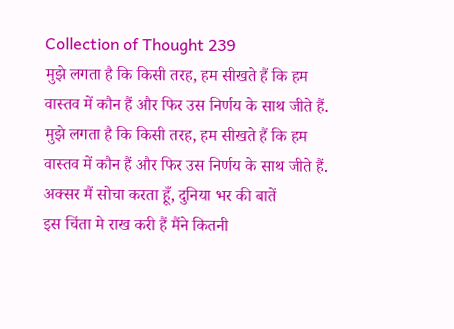Collection of Thought 239
मुझे लगता है कि किसी तरह, हम सीखते हैं कि हम वास्तव में कौन हैं और फिर उस निर्णय के साथ जीते हैं.
मुझे लगता है कि किसी तरह, हम सीखते हैं कि हम वास्तव में कौन हैं और फिर उस निर्णय के साथ जीते हैं.
अक्सर मैं सोचा करता हूँ, दुनिया भर की बातें
इस चिंता मे राख करी हैं मैंने कितनी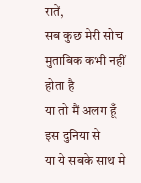रातें,
सब कुछ मेरी सोच मुताबिक कभी नहीं होता है
या तो मैं अलग हूँ इस दुनिया से
या ये सबके साथ मे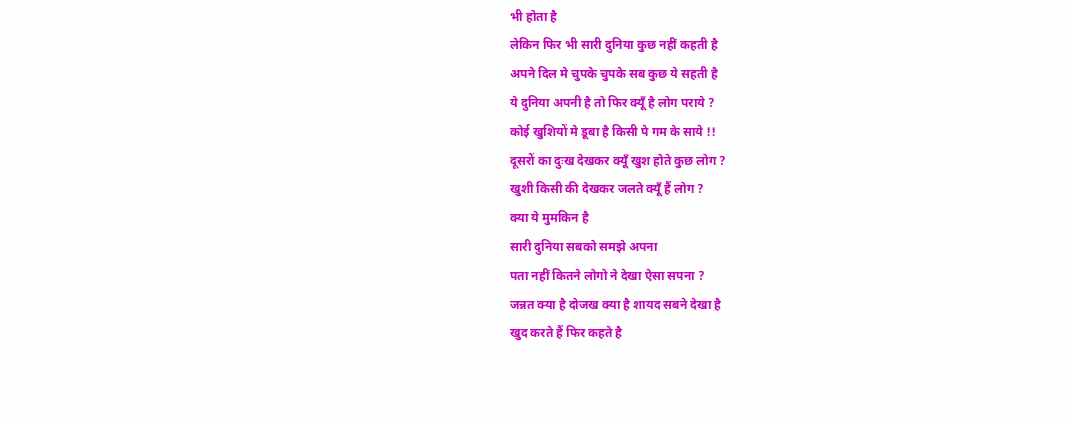भी होता है
लेकिन फिर भी सारी दुनिया कुछ नहीं कहती है
अपने दिल मे चुपके चुपके सब कुछ ये सहती है
ये दुनिया अपनी है तो फिर क्यूँ है लोग पराये ?
कोई खुशियों मे डूबा है किसी पे गम के साये !!
दूसरों का दुःख देखकर क्यूँ खुश होते कुछ लोग ?
खुशी किसी की देखकर जलते क्यूँ हैं लोग ?
क्या ये मुमकिन है
सारी दुनिया सबको समझे अपना
पता नहीं कितने लोगो ने देखा ऐसा सपना ?
जन्नत क्या है दोजख क्या है शायद सबने देखा है
खुद करते हैं फिर कहते है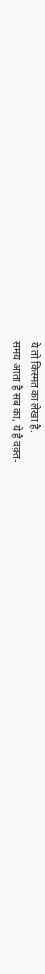ये तो किस्मत का लेखा है.
समय आता है सब का, ये है वक़्त-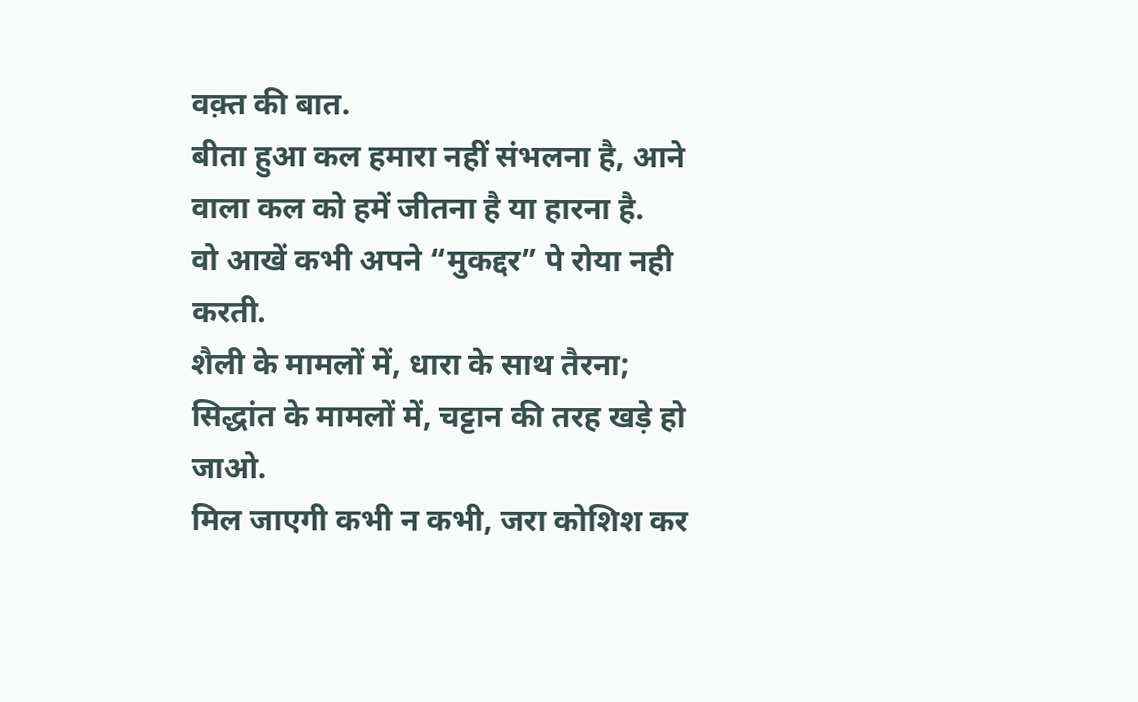वक़्त की बात.
बीता हुआ कल हमारा नहीं संभलना है, आने वाला कल को हमें जीतना है या हारना है.
वो आखें कभी अपने “मुकद्दर” पे रोया नही करती.
शैली के मामलों में, धारा के साथ तैरना; सिद्धांत के मामलों में, चट्टान की तरह खड़े हो जाओ.
मिल जाएगी कभी न कभी, जरा कोशिश कर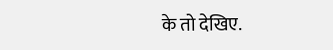के तो देखिए.